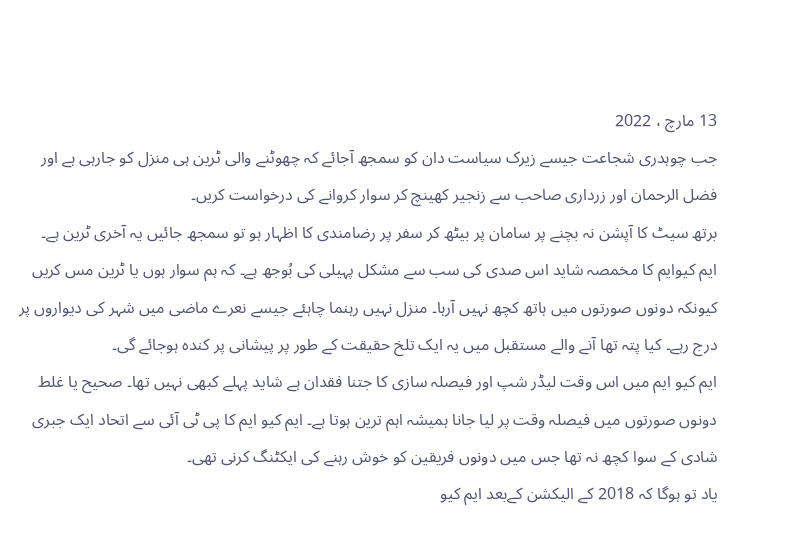13 مارچ ، 2022
جب چوہدری شجاعت جیسے زیرک سیاست دان کو سمجھ آجائے کہ چھوٹنے والی ٹرین ہی منزل کو جارہی ہے اور فضل الرحمان اور زرداری صاحب سے زنجیر کھینچ کر سوار کروانے کی درخواست کریں۔
برتھ سیٹ کا آپشن نہ بچنے پر سامان پر بیٹھ کر سفر پر رضامندی کا اظہار ہو تو سمجھ جائیں یہ آخری ٹرین ہے۔
ایم کیوایم کا مخمصہ شاید اس صدی کی سب سے مشکل پہیلی کی بُوجھ ہے۔ کہ ہم سوار ہوں یا ٹرین مس کریں کیونکہ دونوں صورتوں میں ہاتھ کچھ نہیں آرہا۔ منزل نہیں رہنما چاہئے جیسے نعرے ماضی میں شہر کی دیواروں پر درج رہے۔ کیا پتہ تھا آنے والے مستقبل میں یہ ایک تلخ حقیقت کے طور پر پیشانی پر کندہ ہوجائے گی۔
ایم کیو ایم میں اس وقت لیڈر شپ اور فیصلہ سازی کا جتنا فقدان ہے شاید پہلے کبھی نہیں تھا۔ صحیح یا غلط دونوں صورتوں میں فیصلہ وقت پر لیا جانا ہمیشہ اہم ترین ہوتا ہے۔ ایم کیو ایم کا پی ٹی آئی سے اتحاد ایک جبری شادی کے سوا کچھ نہ تھا جس میں دونوں فریقین کو خوش رہنے کی ایکٹنگ کرنی تھی۔
یاد تو ہوگا کہ 2018 کے الیکشن کےبعد ایم کیو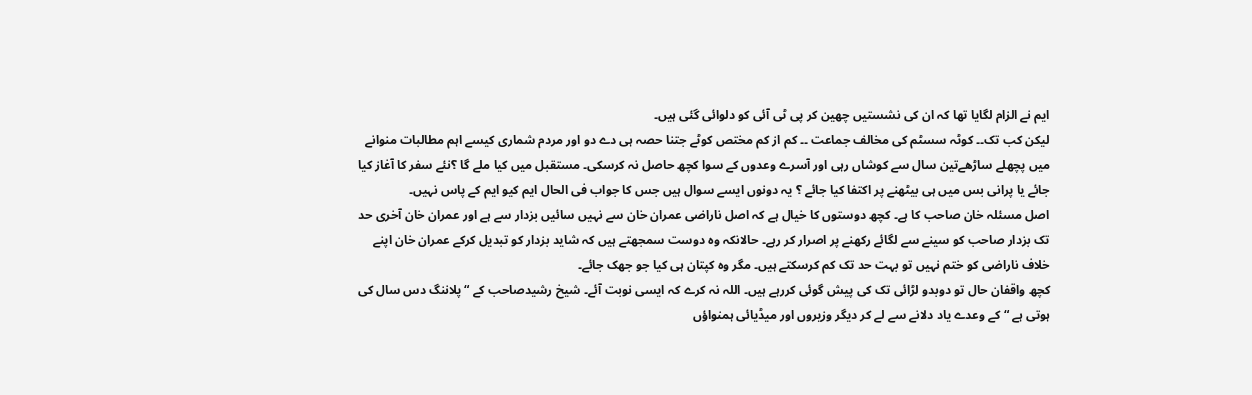ایم نے الزام لگایا تھا کہ ان کی نشستیں چھین کر پی ٹی آئی کو دلوائی گئی ہیں۔
لیکن کب تک۔۔ کوٹہ سسٹم کی مخالف جماعت ۔۔ کم از کم مختص کوٹے جتنا حصہ ہی دے دو اور مردم شماری کیسے اہم مطالبات منوانے میں پچھلے ساڑھےتین سال سے کوشاں رہی اور آسرے وعدوں کے سوا کچھ حاصل نہ کرسکی۔ مستقبل میں کیا ملے گا ؟نئے سفر کا آغاز کیا جائے یا پرانی بس میں ہی بیٹھنے پر اکتفا کیا جائے ؟ یہ دونوں ایسے سوال ہیں جس کا جواب فی الحال ایم کیو ایم کے پاس نہیں۔
اصل مسئلہ خان صاحب کا ہے۔ کچھ دوستوں کا خیال ہے کہ اصل ناراضی عمران خان سے نہیں سائیں بزدار سے ہے اور عمران خان آخری حد تک بزدار صاحب کو سینے سے لگائے رکھنے پر اصرار کر رہے۔ حالانکہ وہ دوست سمجھتے ہیں کہ شاید بزدار کو تبدیل کرکے عمران خان اپنے خلاف ناراضی کو ختم نہیں تو بہت حد تک کم کرسکتے ہیں۔ مگر وہ کپتان ہی کیا جو جھک جائے۔
کچھ واقفان حال تو دوبدو لڑائی تک کی پیش گوئی کررہے ہیں۔ اللہ نہ کرے کہ ایسی نوبت آئے۔ شیخ رشیدصاحب کے “پلاننگ دس سال کی ہوتی ہے “کے وعدے یاد دلانے سے لے کر دیگر وزیروں اور میڈیائی ہمنواؤں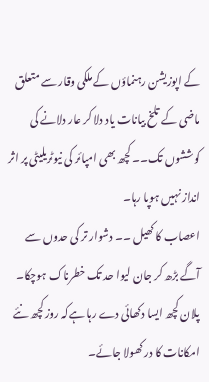کے اپوزیشن رہنماؤں کے ملکی وقار سے متعلق ماضی کے تلخ بیانات یاد دلا کر عار دلانے کی کوششوں تک۔۔ کچھ بھی امپائر کی نیوٹریلیٹی پر اثر انداز نہیں ہوپا رہا۔
اعصاب کا کھیل ۔۔ دشوار تر کی حدوں سے آگے بڑھ کر جان لیوا حد تک خطرناک ہوچکا۔ پلان کچھ ایسا دکھائی دے رہا ہےکہ روز کچھ نئے امکانات کا در کھولا جائے۔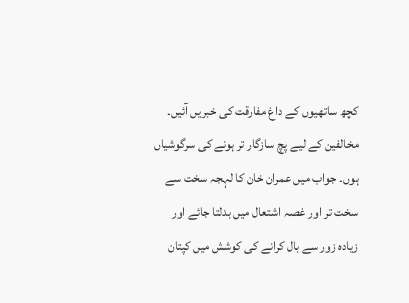کچھ ساتھیوں کے داغ مفارقت کی خبریں آئیں۔ مخالفین کے لیے پچ سازگار تر ہونے کی سرگوشیاں ہوں۔ جواب میں عمران خان کا لہجہ سخت سے سخت تر اور غصہ اشتعال میں بدلتا جائے اور زیادہ زور سے بال کرانے کی کوشش میں کپتان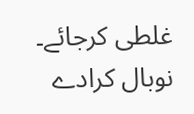غلطی کرجائے۔ نوبال کرادے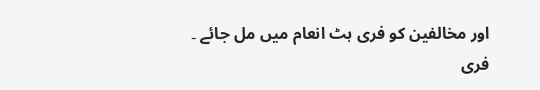اور مخالفین کو فری ہٹ انعام میں مل جائے ۔
فری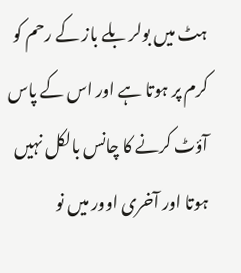ہٹ میں بولر بلے باز کے رحم کو کرم پر ہوتا ہے اور اس کے پاس آؤٹ کرنے کا چانس بالکل نہیں ہوتا اور آخری اوور میں نو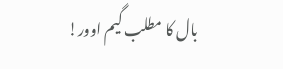بال کا مطلب گیم اوور!